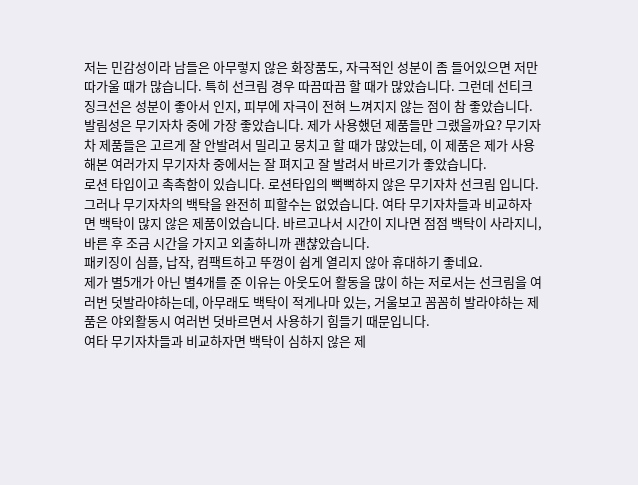저는 민감성이라 남들은 아무렇지 않은 화장품도, 자극적인 성분이 좀 들어있으면 저만 따가울 때가 많습니다. 특히 선크림 경우 따끔따끔 할 때가 많았습니다. 그런데 선티크 징크선은 성분이 좋아서 인지, 피부에 자극이 전혀 느껴지지 않는 점이 참 좋았습니다.
발림성은 무기자차 중에 가장 좋았습니다. 제가 사용했던 제품들만 그랬을까요? 무기자차 제품들은 고르게 잘 안발려서 밀리고 뭉치고 할 때가 많았는데, 이 제품은 제가 사용해본 여러가지 무기자차 중에서는 잘 펴지고 잘 발려서 바르기가 좋았습니다.
로션 타입이고 촉촉함이 있습니다. 로션타입의 뻑뻑하지 않은 무기자차 선크림 입니다.
그러나 무기자차의 백탁을 완전히 피할수는 없었습니다. 여타 무기자차들과 비교하자면 백탁이 많지 않은 제품이었습니다. 바르고나서 시간이 지나면 점점 백탁이 사라지니, 바른 후 조금 시간을 가지고 외출하니까 괜챦았습니다.
패키징이 심플, 납작, 컴팩트하고 뚜껑이 쉽게 열리지 않아 휴대하기 좋네요.
제가 별5개가 아닌 별4개를 준 이유는 아웃도어 활동을 많이 하는 저로서는 선크림을 여러번 덧발라야하는데, 아무래도 백탁이 적게나마 있는, 거울보고 꼼꼼히 발라야하는 제품은 야외활동시 여러번 덧바르면서 사용하기 힘들기 때문입니다.
여타 무기자차들과 비교하자면 백탁이 심하지 않은 제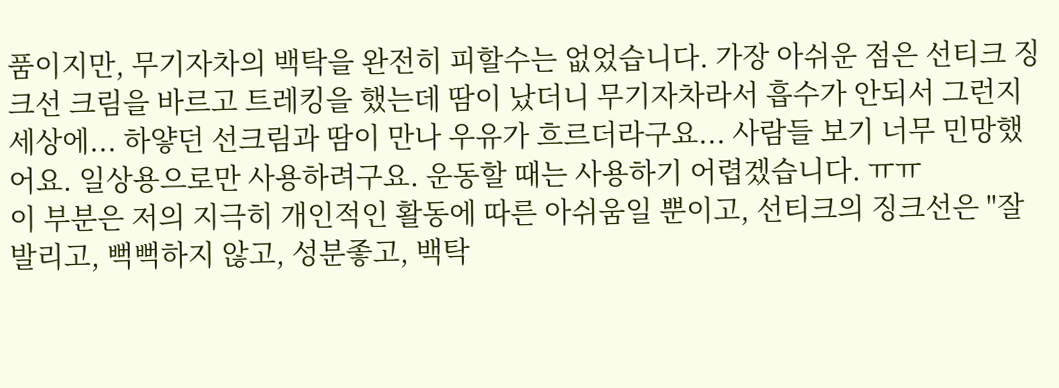품이지만, 무기자차의 백탁을 완전히 피할수는 없었습니다. 가장 아쉬운 점은 선티크 징크선 크림을 바르고 트레킹을 했는데 땀이 났더니 무기자차라서 흡수가 안되서 그런지 세상에... 하얗던 선크림과 땀이 만나 우유가 흐르더라구요... 사람들 보기 너무 민망했어요. 일상용으로만 사용하려구요. 운동할 때는 사용하기 어렵겠습니다. ㅠㅠ
이 부분은 저의 지극히 개인적인 활동에 따른 아쉬움일 뿐이고, 선티크의 징크선은 "잘 발리고, 뻑뻑하지 않고, 성분좋고, 백탁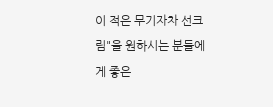이 적은 무기자차 선크림"을 원하시는 분들에게 좋은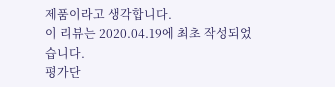제품이라고 생각합니다.
이 리뷰는 2020.04.19에 최초 작성되었습니다.
평가단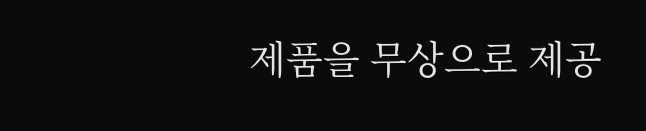제품을 무상으로 제공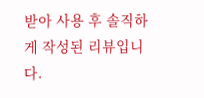받아 사용 후 솔직하게 작성된 리뷰입니다.